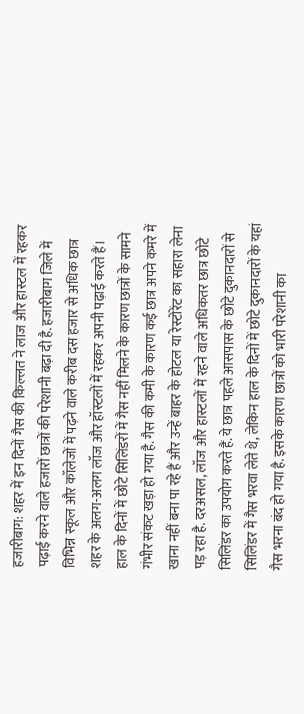हजारीबाग: शहर में इन दिनों गैस की किल्लत ने लाज और हास्टल में रहकर पढ़ाई करने वाले हजारों छात्रों की परेशानी बढ़ा दी है. हजारीबाग जिले में विभिन्न स्कूल और कॉलेजों में पढ़ने वाले करीब दस हजार से अधिक छात्र शहर के अलग-अलग लॉज और हॉस्टलों में रहकर अपनी पढ़ाई करते हैं। हाल के दिनों में छोटे सिलिंडरों में गैस नहीं मिलने के कारण छात्रों के सामने गंभीर संकट खड़ा हो गया है. गैस की कमी के कारण कई छात्र अपने कमरे में खाना नहीं बना पा रहे हैं और उन्हें बाहर के होटल या रेस्टोरेंट का सहारा लेना पड़ रहा है. दरअसल, लॉज और हास्टलों में रहने वाले अधिकतर छात्र छोटे सिलिंडर का उपयोग करते हैं. ये छात्र पहले आसपास के छोटे दुकानदारों से सिलिंडर में गैस भरवा लेते थे, लेकिन हाल के दिनों में छोटे दुकानदारों के यहां गैस भरना बंद हो गया है. इसके कारण छात्रों को भारी परेशानी का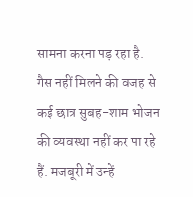सामना करना पड़ रहा है. गैस नहीं मिलने की वजह से कई छात्र सुबह-शाम भोजन की व्यवस्था नहीं कर पा रहे हैं. मजबूरी में उन्हें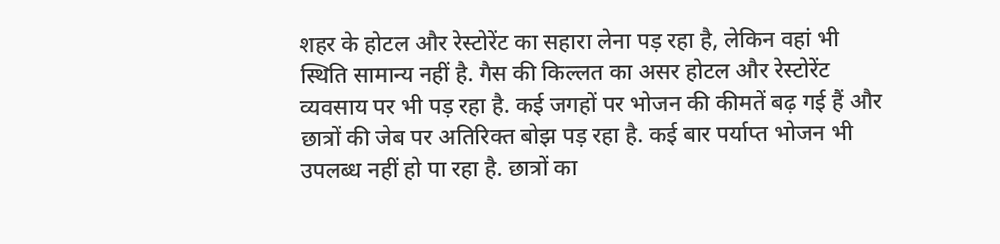शहर के होटल और रेस्टोरेंट का सहारा लेना पड़ रहा है, लेकिन वहां भी स्थिति सामान्य नहीं है. गैस की किल्लत का असर होटल और रेस्टोरेंट व्यवसाय पर भी पड़ रहा है. कई जगहों पर भोजन की कीमतें बढ़ गई हैं और छात्रों की जेब पर अतिरिक्त बोझ पड़ रहा है. कई बार पर्याप्त भोजन भी उपलब्ध नहीं हो पा रहा है. छात्रों का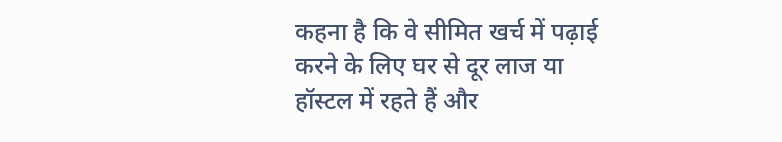कहना है कि वे सीमित खर्च में पढ़ाई करने के लिए घर से दूर लाज या हॉस्टल में रहते हैं और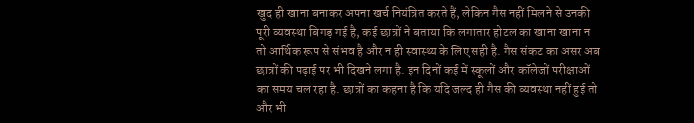खुद ही खाना बनाकर अपना खर्च नियंत्रित करते हैं, लेकिन गैस नहीं मिलने से उनकी पूरी व्यवस्था बिगड़ गई है, कई छात्रों ने बताया कि लगातार होटल का खाना खाना न तो आर्थिक रूप से संभव है और न ही स्वास्थ्य के लिए सही है. गैस संकट का असर अब छात्रों की पढ़ाई पर भी दिखने लगा है. इन दिनों कई में स्कूलों और कॉलेजों परीक्षाओं का समय चल रहा है. छात्रों का कहना है कि यदि जल्द ही गैस की व्यवस्था नहीं हुई तो और भी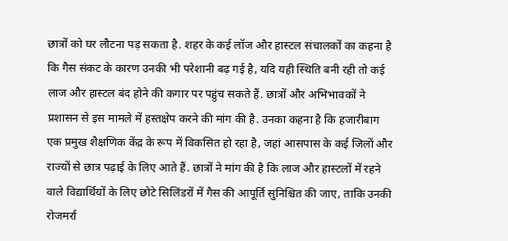छात्रों को घर लौटना पड़ सकता है. शहर के कई लॉज और हास्टल संचालकों का कहना है कि गैस संकट के कारण उनकी भी परेशानी बढ़ गई है, यदि यही स्थिति बनी रही तो कई लाज और हास्टल बंद होने की कगार पर पहुंच सकते हैं. छात्रों और अभिभावकों ने प्रशासन से इस मामले में हस्तक्षेप करने की मांग की है. उनका कहना है कि हजारीबाग एक प्रमुख शैक्षणिक केंद्र के रूप में विकसित हो रहा है, जहां आसपास के कई जिलों और राज्यों से छात्र पढ़ाई के लिए आते हैं. छात्रों ने मांग की है कि लाज और हास्टलों में रहने वाले विद्यार्थियों के लिए छोटे सिलिंडरों में गैस की आपूर्ति सुनिश्चित की जाए, ताकि उनकी रोजमर्रा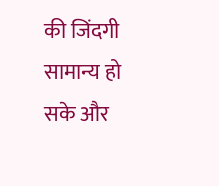की जिंदगी सामान्य हो सके और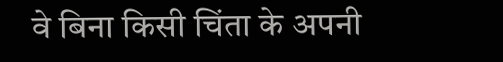वे बिना किसी चिंता के अपनी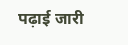पढ़ाई जारी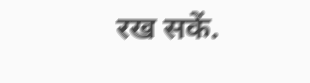रख सकें.